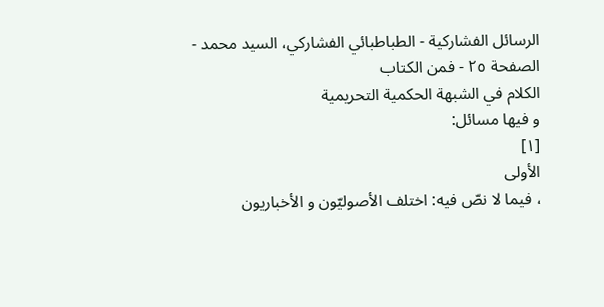الرسائل الفشاركية - الطباطبائي الفشاركي، السيد محمد - الصفحة ٢٥ - فمن الكتاب
الكلام في الشبهة الحكمية التحريمية
و فيها مسائل:
[١]
الأولى
، فيما لا نصّ فيه: اختلف الأصوليّون و الأخباريون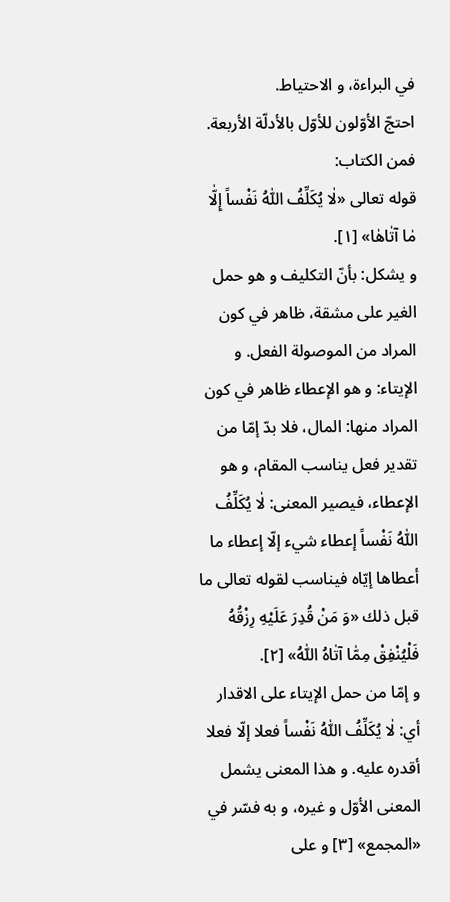في البراءة، و الاحتياط.
احتجّ الأوّلون للأوّل بالأدلّة الأربعة.
فمن الكتاب:
قوله تعالى «لٰا يُكَلِّفُ اللّٰهُ نَفْساً إِلّٰا مٰا آتٰاهٰا» [١].
و يشكل: بأنّ التكليف و هو حمل الغير على مشقة، ظاهر في كون المراد من الموصولة الفعل. و الإيتاء: و هو الإعطاء ظاهر في كون المراد منها: المال، فلا بدّ إمّا من تقدير فعل يناسب المقام، و هو الإعطاء، فيصير المعنى: لٰا يُكَلِّفُ اللّٰهُ نَفْساً إعطاء شيء إلّا إعطاء ما أعطاها إيّاه فيناسب لقوله تعالى ما قبل ذلك «وَ مَنْ قُدِرَ عَلَيْهِ رِزْقُهُ فَلْيُنْفِقْ مِمّٰا آتٰاهُ اللّٰهُ» [٢].
و إمّا من حمل الإيتاء على الاقدار أي: لٰا يُكَلِّفُ اللّٰهُ نَفْساً فعلا إلّا فعلا أقدره عليه. و هذا المعنى يشمل المعنى الأوّل و غيره، و به فسّر في «المجمع» [٣] و على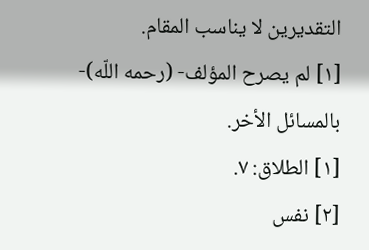التقديرين لا يناسب المقام.
[١] لم يصرح المؤلف- (رحمه اللّه)- بالمسائل الأخر.
[١] الطلاق: ٧.
[٢] نفس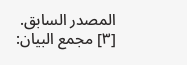المصدر السابق.
[٣] مجمع البيان: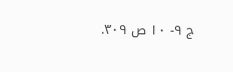ج ٩- ١٠ ص ٣٠٩.